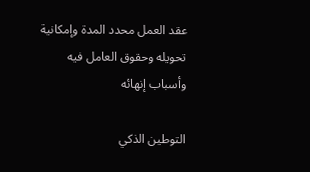عقد العمل محدد المدة وإمكانية تحويله وحقوق العامل فيه وأسباب إنهائه

التوطين الذكي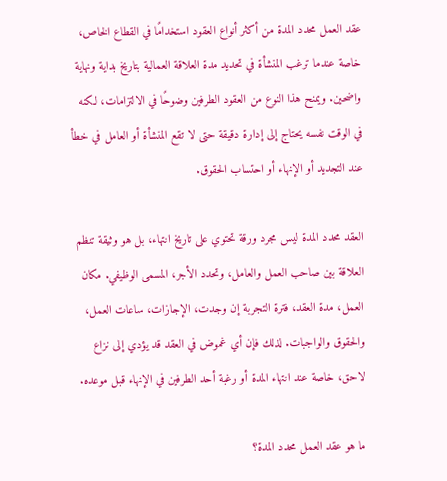عقد العمل محدد المدة من أكثر أنواع العقود استخدامًا في القطاع الخاص، خاصة عندما ترغب المنشأة في تحديد مدة العلاقة العمالية بتاريخ بداية ونهاية واضحين. ويمنح هذا النوع من العقود الطرفين وضوحًا في الالتزامات، لكنه في الوقت نفسه يحتاج إلى إدارة دقيقة حتى لا تقع المنشأة أو العامل في خطأ عند التجديد أو الإنهاء أو احتساب الحقوق.

العقد محدد المدة ليس مجرد ورقة تحتوي على تاريخ انتهاء، بل هو وثيقة تنظم العلاقة بين صاحب العمل والعامل، وتحدد الأجر، المسمى الوظيفي. مكان العمل، مدة العقد، فترة التجربة إن وجدت، الإجازات، ساعات العمل، والحقوق والواجبات. لذلك فإن أي غموض في العقد قد يؤدي إلى نزاع لاحق، خاصة عند انتهاء المدة أو رغبة أحد الطرفين في الإنهاء قبل موعده.

ما هو عقد العمل محدد المدة؟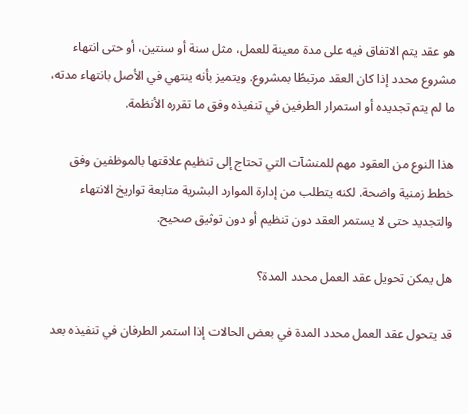هو عقد يتم الاتفاق فيه على مدة معينة للعمل، مثل سنة أو سنتين، أو حتى انتهاء مشروع محدد إذا كان العقد مرتبطًا بمشروع. ويتميز بأنه ينتهي في الأصل بانتهاء مدته، ما لم يتم تجديده أو استمرار الطرفين في تنفيذه وفق ما تقرره الأنظمة.

هذا النوع من العقود مهم للمنشآت التي تحتاج إلى تنظيم علاقتها بالموظفين وفق خطط زمنية واضحة. لكنه يتطلب من إدارة الموارد البشرية متابعة تواريخ الانتهاء والتجديد حتى لا يستمر العقد دون تنظيم أو دون توثيق صحيح.

هل يمكن تحويل عقد العمل محدد المدة؟

قد يتحول عقد العمل محدد المدة في بعض الحالات إذا استمر الطرفان في تنفيذه بعد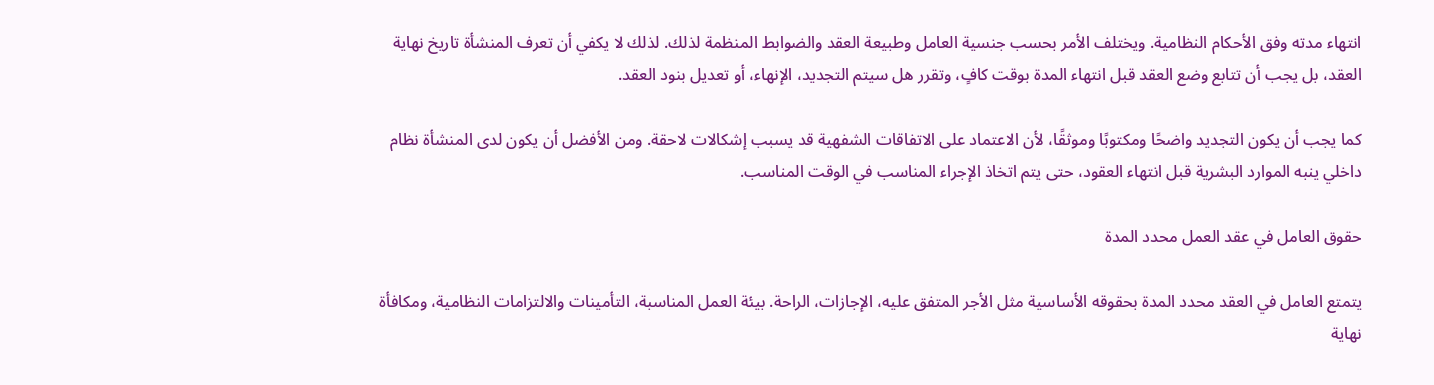انتهاء مدته وفق الأحكام النظامية. ويختلف الأمر بحسب جنسية العامل وطبيعة العقد والضوابط المنظمة لذلك. لذلك لا يكفي أن تعرف المنشأة تاريخ نهاية العقد، بل يجب أن تتابع وضع العقد قبل انتهاء المدة بوقت كافٍ، وتقرر هل سيتم التجديد، الإنهاء، أو تعديل بنود العقد.

كما يجب أن يكون التجديد واضحًا ومكتوبًا وموثقًا، لأن الاعتماد على الاتفاقات الشفهية قد يسبب إشكالات لاحقة. ومن الأفضل أن يكون لدى المنشأة نظام داخلي ينبه الموارد البشرية قبل انتهاء العقود، حتى يتم اتخاذ الإجراء المناسب في الوقت المناسب.

حقوق العامل في عقد العمل محدد المدة

يتمتع العامل في العقد محدد المدة بحقوقه الأساسية مثل الأجر المتفق عليه، الإجازات، الراحة. بيئة العمل المناسبة، التأمينات والالتزامات النظامية، ومكافأة نهاية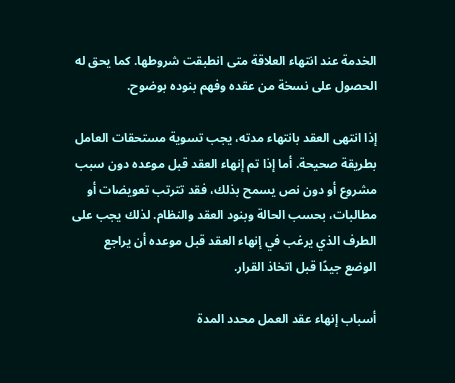الخدمة عند انتهاء العلاقة متى انطبقت شروطها. كما يحق له الحصول على نسخة من عقده وفهم بنوده بوضوح.

إذا انتهى العقد بانتهاء مدته، يجب تسوية مستحقات العامل بطريقة صحيحة. أما إذا تم إنهاء العقد قبل موعده دون سبب مشروع أو دون نص يسمح بذلك، فقد تترتب تعويضات أو مطالبات، بحسب الحالة وبنود العقد والنظام. لذلك يجب على الطرف الذي يرغب في إنهاء العقد قبل موعده أن يراجع الوضع جيدًا قبل اتخاذ القرار.

أسباب إنهاء عقد العمل محدد المدة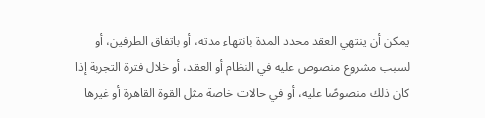يمكن أن ينتهي العقد محدد المدة بانتهاء مدته، أو باتفاق الطرفين، أو لسبب مشروع منصوص عليه في النظام أو العقد، أو خلال فترة التجربة إذا كان ذلك منصوصًا عليه، أو في حالات خاصة مثل القوة القاهرة أو غيرها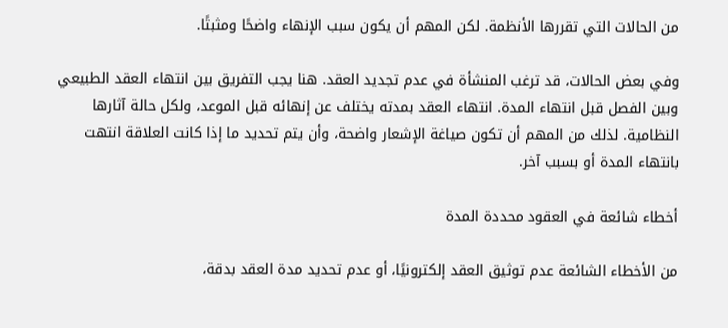من الحالات التي تقررها الأنظمة. لكن المهم أن يكون سبب الإنهاء واضحًا ومثبتًا.

وفي بعض الحالات، قد ترغب المنشأة في عدم تجديد العقد. هنا يجب التفريق بين انتهاء العقد الطبيعي وبين الفصل قبل انتهاء المدة. انتهاء العقد بمدته يختلف عن إنهائه قبل الموعد، ولكل حالة آثارها النظامية. لذلك من المهم أن تكون صياغة الإشعار واضحة، وأن يتم تحديد ما إذا كانت العلاقة انتهت بانتهاء المدة أو بسبب آخر.

أخطاء شائعة في العقود محددة المدة

من الأخطاء الشائعة عدم توثيق العقد إلكترونيًا، أو عدم تحديد مدة العقد بدقة،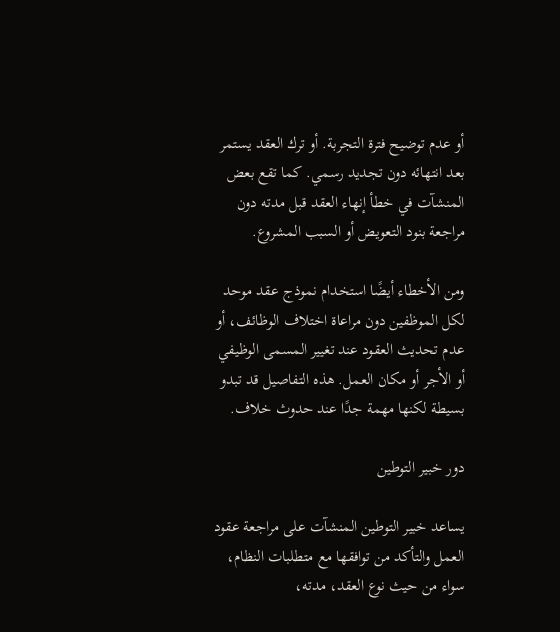أو عدم توضيح فترة التجربة. أو ترك العقد يستمر بعد انتهائه دون تجديد رسمي. كما تقع بعض المنشآت في خطأ إنهاء العقد قبل مدته دون مراجعة بنود التعويض أو السبب المشروع.

ومن الأخطاء أيضًا استخدام نموذج عقد موحد لكل الموظفين دون مراعاة اختلاف الوظائف، أو عدم تحديث العقود عند تغيير المسمى الوظيفي أو الأجر أو مكان العمل. هذه التفاصيل قد تبدو بسيطة لكنها مهمة جدًا عند حدوث خلاف.

دور خبير التوطين

يساعد خبير التوطين المنشآت على مراجعة عقود العمل والتأكد من توافقها مع متطلبات النظام، سواء من حيث نوع العقد، مدته،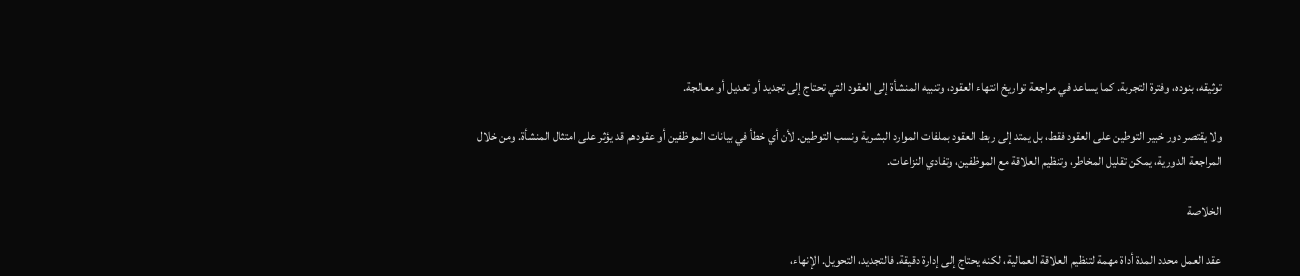توثيقه، بنوده، وفترة التجربة. كما يساعد في مراجعة تواريخ انتهاء العقود، وتنبيه المنشأة إلى العقود التي تحتاج إلى تجديد أو تعديل أو معالجة.

ولا يقتصر دور خبير التوطين على العقود فقط، بل يمتد إلى ربط العقود بملفات الموارد البشرية ونسب التوطين. لأن أي خطأ في بيانات الموظفين أو عقودهم قد يؤثر على امتثال المنشأة. ومن خلال المراجعة الدورية، يمكن تقليل المخاطر، وتنظيم العلاقة مع الموظفين، وتفادي النزاعات.

الخلاصة

عقد العمل محدد المدة أداة مهمة لتنظيم العلاقة العمالية، لكنه يحتاج إلى إدارة دقيقة. فالتجديد، التحويل. الإنهاء،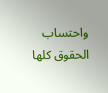واحتساب الحقوق كلها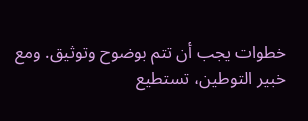خطوات يجب أن تتم بوضوح وتوثيق. ومع خبير التوطين، تستطيع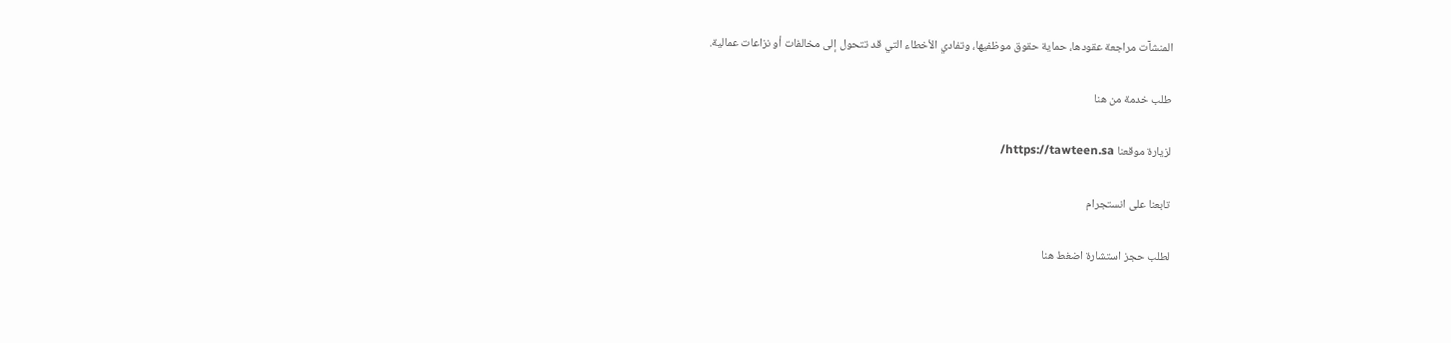المنشآت مراجعة عقودها، حماية حقوق موظفيها، وتفادي الأخطاء التي قد تتحول إلى مخالفات أو نزاعات عمالية.

طلب خدمة من هنا

لزيارة موقعنا https://tawteen.sa/

تابعنا على انستجرام

لطلب حجز استشارة اضغط هنا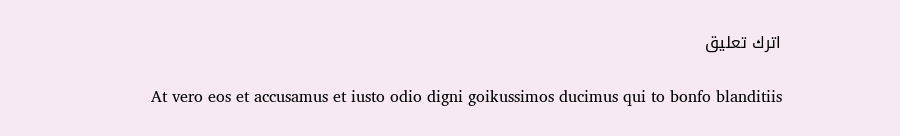اترك تعليق

At vero eos et accusamus et iusto odio digni goikussimos ducimus qui to bonfo blanditiis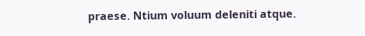praese. Ntium voluum deleniti atque.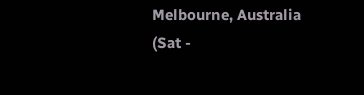Melbourne, Australia
(Sat -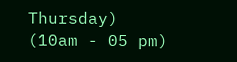Thursday)
(10am - 05 pm)